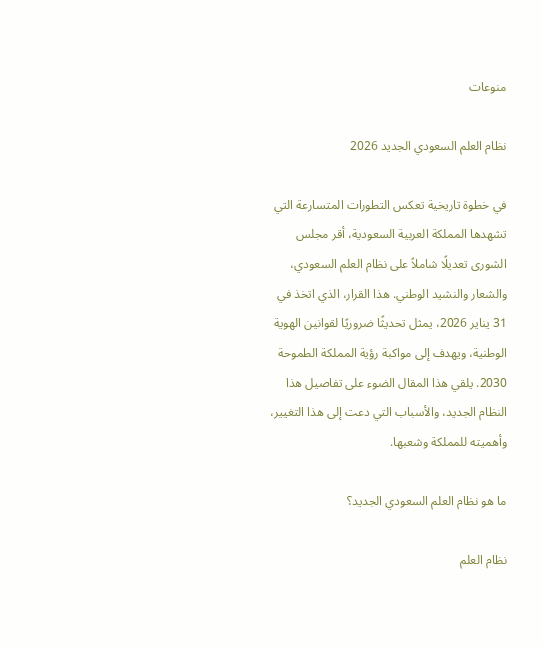منوعات

نظام العلم السعودي الجديد 2026

في خطوة تاريخية تعكس التطورات المتسارعة التي تشهدها المملكة العربية السعودية، أقر مجلس الشورى تعديلًا شاملاً على نظام العلم السعودي، والشعار والنشيد الوطني. هذا القرار، الذي اتخذ في 31 يناير 2026، يمثل تحديثًا ضروريًا لقوانين الهوية الوطنية، ويهدف إلى مواكبة رؤية المملكة الطموحة 2030. يلقي هذا المقال الضوء على تفاصيل هذا النظام الجديد، والأسباب التي دعت إلى هذا التغيير، وأهميته للمملكة وشعبها.

ما هو نظام العلم السعودي الجديد؟

نظام العلم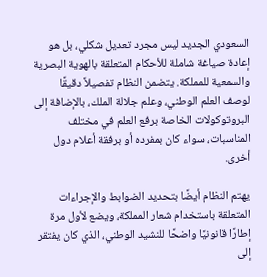السعودي الجديد ليس مجرد تعديل شكلي، بل هو إعادة صياغة شاملة للأحكام المتعلقة بالهوية البصرية والسمعية للمملكة. يتضمن النظام تفصيلاً دقيقًا لوصف العلم الوطني، وعلم جلالة الملك، بالإضافة إلى البروتوكولات الخاصة برفع العلم في مختلف المناسبات، سواء كان بمفرده أو برفقة أعلام دول أخرى.

يهتم النظام أيضًا بتحديد الضوابط والإجراءات المتعلقة باستخدام شعار المملكة، ويضع لأول مرة إطارًا قانونيًا واضحًا للنشيد الوطني، الذي كان يفتقر إلى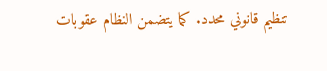تنظيم قانوني محدد. كما يتضمن النظام عقوبات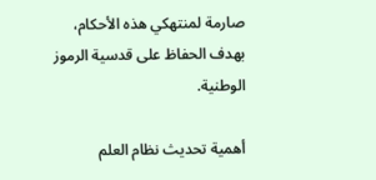صارمة لمنتهكي هذه الأحكام، بهدف الحفاظ على قدسية الرموز الوطنية.

أهمية تحديث نظام العلم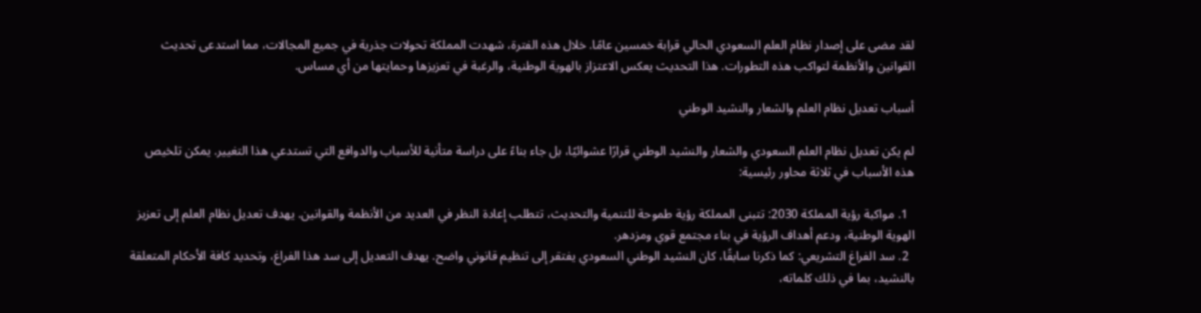لقد مضى على إصدار نظام العلم السعودي الحالي قرابة خمسين عامًا. خلال هذه الفترة، شهدت المملكة تحولات جذرية في جميع المجالات، مما استدعى تحديث القوانين والأنظمة لتواكب هذه التطورات. هذا التحديث يعكس الاعتزاز بالهوية الوطنية، والرغبة في تعزيزها وحمايتها من أي مساس.

أسباب تعديل نظام العلم والشعار والنشيد الوطني

لم يكن تعديل نظام العلم السعودي والشعار والنشيد الوطني قرارًا عشوائيًا، بل جاء بناءً على دراسة متأنية للأسباب والدوافع التي تستدعي هذا التغيير. يمكن تلخيص هذه الأسباب في ثلاثة محاور رئيسية:

  1. مواكبة رؤية المملكة 2030: تتبنى المملكة رؤية طموحة للتنمية والتحديث، تتطلب إعادة النظر في العديد من الأنظمة والقوانين. يهدف تعديل نظام العلم إلى تعزيز الهوية الوطنية، ودعم أهداف الرؤية في بناء مجتمع قوي ومزدهر.
  2. سد الفراغ التشريعي: كما ذكرنا سابقًا، كان النشيد الوطني السعودي يفتقر إلى تنظيم قانوني واضح. يهدف التعديل إلى سد هذا الفراغ، وتحديد كافة الأحكام المتعلقة بالنشيد، بما في ذلك كلماته،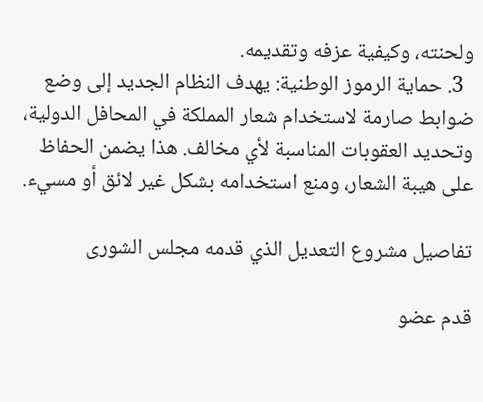ولحنته، وكيفية عزفه وتقديمه.
  3. حماية الرموز الوطنية: يهدف النظام الجديد إلى وضع ضوابط صارمة لاستخدام شعار المملكة في المحافل الدولية، وتحديد العقوبات المناسبة لأي مخالف. هذا يضمن الحفاظ على هيبة الشعار، ومنع استخدامه بشكل غير لائق أو مسيء.

تفاصيل مشروع التعديل الذي قدمه مجلس الشورى

قدم عضو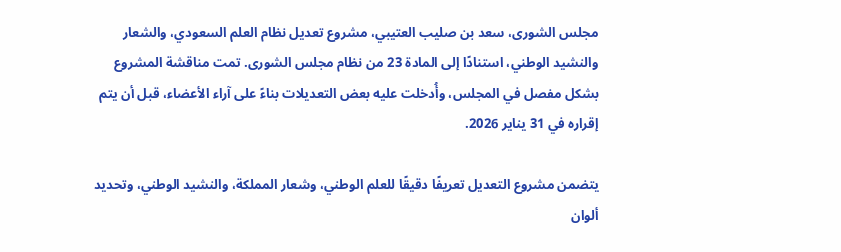مجلس الشورى، سعد بن صليب العتيبي، مشروع تعديل نظام العلم السعودي، والشعار والنشيد الوطني، استنادًا إلى المادة 23 من نظام مجلس الشورى. تمت مناقشة المشروع بشكل مفصل في المجلس، وأُدخلت عليه بعض التعديلات بناءً على آراء الأعضاء، قبل أن يتم إقراره في 31 يناير 2026.

يتضمن مشروع التعديل تعريفًا دقيقًا للعلم الوطني، وشعار المملكة، والنشيد الوطني، وتحديد ألوان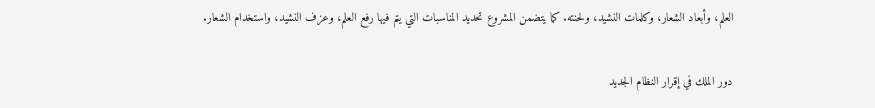العلم، وأبعاد الشعار، وكلمات النشيد، ولحنته. كما يتضمن المشروع تحديد المناسبات التي يتم فيها رفع العلم، وعزف النشيد، واستخدام الشعار.

دور الملك في إقرار النظام الجديد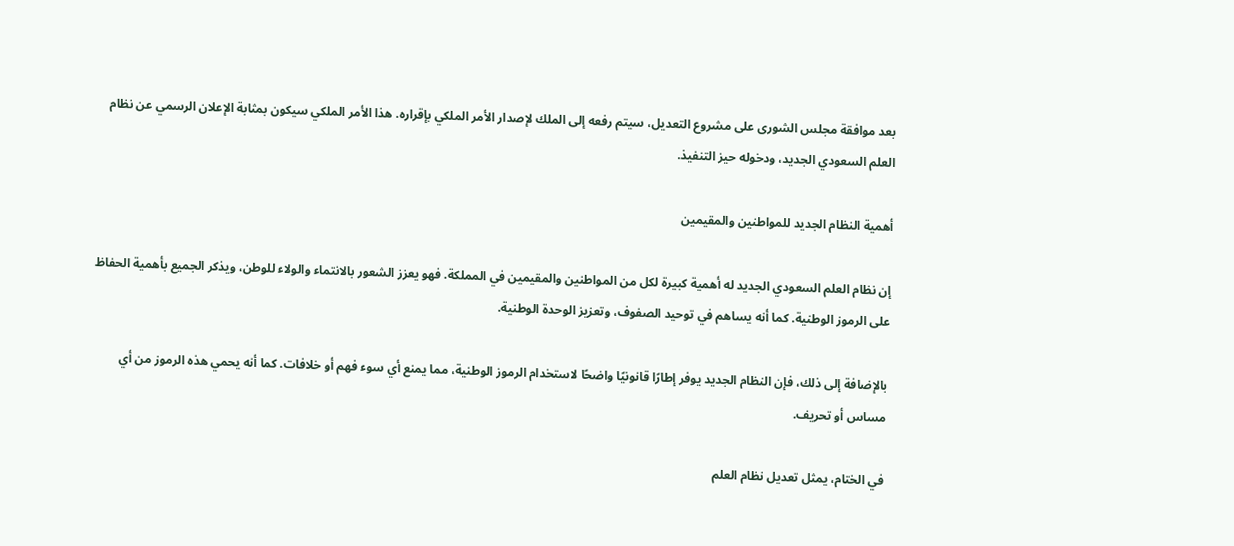بعد موافقة مجلس الشورى على مشروع التعديل، سيتم رفعه إلى الملك لإصدار الأمر الملكي بإقراره. هذا الأمر الملكي سيكون بمثابة الإعلان الرسمي عن نظام العلم السعودي الجديد، ودخوله حيز التنفيذ.

أهمية النظام الجديد للمواطنين والمقيمين

إن نظام العلم السعودي الجديد له أهمية كبيرة لكل من المواطنين والمقيمين في المملكة. فهو يعزز الشعور بالانتماء والولاء للوطن، ويذكر الجميع بأهمية الحفاظ على الرموز الوطنية. كما أنه يساهم في توحيد الصفوف، وتعزيز الوحدة الوطنية.

بالإضافة إلى ذلك، فإن النظام الجديد يوفر إطارًا قانونيًا واضحًا لاستخدام الرموز الوطنية، مما يمنع أي سوء فهم أو خلافات. كما أنه يحمي هذه الرموز من أي مساس أو تحريف.

في الختام، يمثل تعديل نظام العلم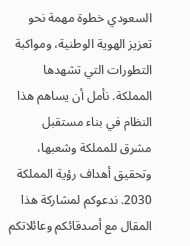السعودي خطوة مهمة نحو تعزيز الهوية الوطنية، ومواكبة التطورات التي تشهدها المملكة. نأمل أن يساهم هذا النظام في بناء مستقبل مشرق للمملكة وشعبها، وتحقيق أهداف رؤية المملكة 2030. ندعوكم لمشاركة هذا المقال مع أصدقائكم وعائلاتكم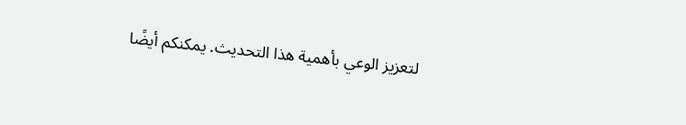لتعزيز الوعي بأهمية هذا التحديث. يمكنكم أيضًا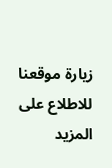زيارة موقعنا للاطلاع على المزيد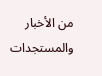من الأخبار والمستجدات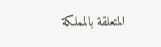المتعلقة بالمملكة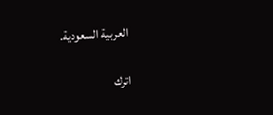العربية السعودية.

اترك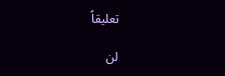تعليقاً

لن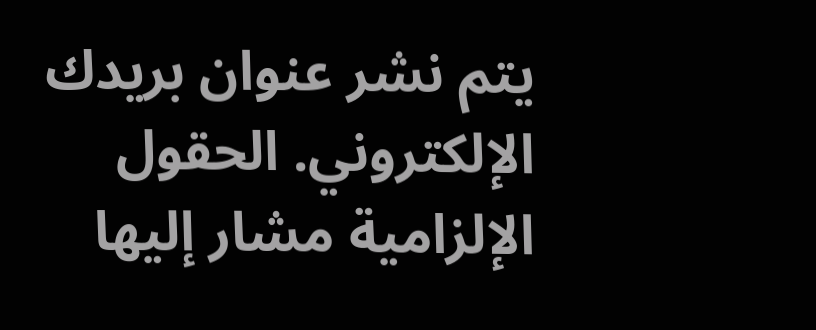يتم نشر عنوان بريدك الإلكتروني. الحقول الإلزامية مشار إليها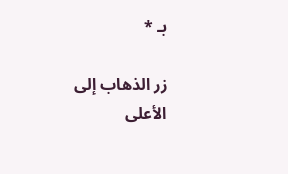بـ *

زر الذهاب إلى الأعلى